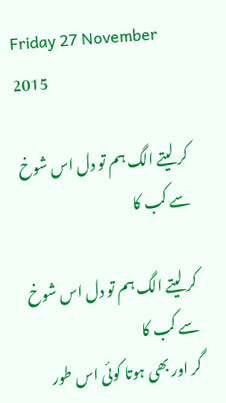Friday 27 November 2015

کر لیتے الگ ہم تو دل اس شوخ سے کب کا

کر لیتے الگ ہم تو دل اس شوخ سے کب کا
گر اور بھی ہوتا کوئی اس طور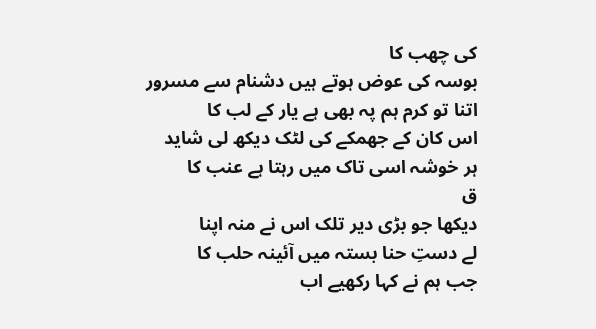کی چھب کا
بوسہ کی عوض ہوتے ہیں دشنام سے مسرور
اتنا تو کرم ہم پہ بھی ہے یار کے لب کا
اس کان کے جھمکے کی لٹک دیکھ لی شاید
ہر خوشہ اسی تاک میں رہتا ہے عنب کا
ق
دیکھا جو بڑی دیر تلک اس نے منہ اپنا
لے دستِ حنا بستہ میں آئینہ حلب کا
جب ہم نے کہا رکھیے اب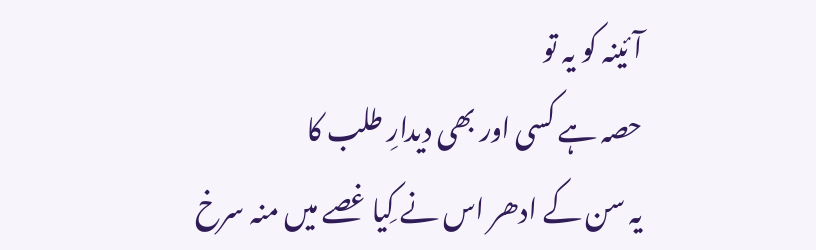آئینہ کو یہ تو
حصہ ہے کسی اور بھی دیدارِ طلب کا
یہ سن کے ادھر اس نے کِیا غصے میں منہ سرخ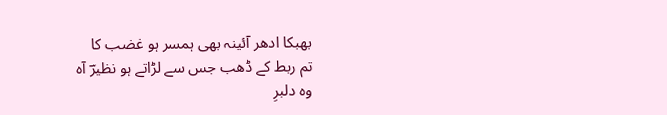بھبکا ادھر آئینہ بھی ہمسر ہو غضب کا
تم ربط کے ڈھب جس سے لڑاتے ہو نظیرؔ آہ
وہ دلبرِ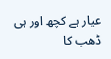عیار ہے کچھ اور ہی ڈھب کا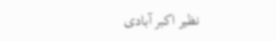نظیر اکبر آبادی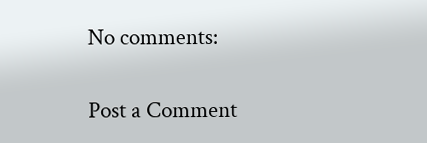No comments:

Post a Comment